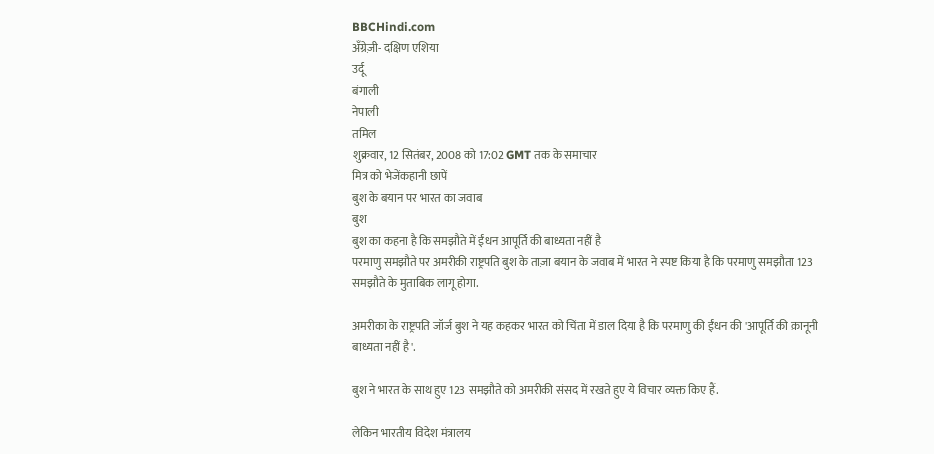BBCHindi.com
अँग्रेज़ी- दक्षिण एशिया
उर्दू
बंगाली
नेपाली
तमिल
शुक्रवार, 12 सितंबर, 2008 को 17:02 GMT तक के समाचार
मित्र को भेजेंकहानी छापें
बुश के बयान पर भारत का जवाब
बुश
बुश का कहना है कि समझौते में ईंधन आपूर्ति की बाध्यता नहीं है
परमाणु समझौते पर अमरीकी राष्ट्रपति बुश के ताज़ा बयान के जवाब में भारत ने स्पष्ट किया है कि परमाणु समझौता 123 समझौते के मुताबिक लागू होगा.

अमरीका के राष्ट्रपति जॉर्ज बुश ने यह कहकर भारत को चिंता में डाल दिया है कि परमाणु की ईंधन की 'आपूर्ति की क़ानूनी बाध्यता नहीं है'.

बुश ने भारत के साथ हुए 123 समझौते को अमरीकी संसद में रखते हुए ये विचार व्यक्त किए हैं.

लेकिन भारतीय विदेश मंत्रालय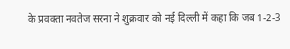के प्रवक्ता नवतेज सरना ने शुक्रवार को नई दिल्ली में कहा कि जब 1-2-3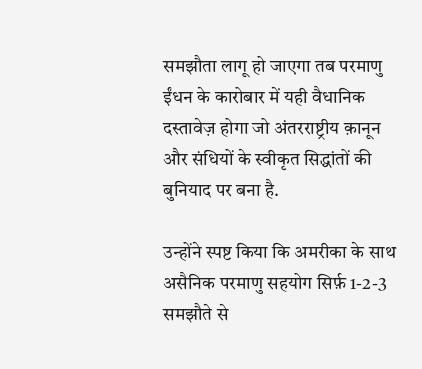समझौता लागू हो जाएगा तब परमाणु ईंधन के कारोबार में यही वैधानिक दस्तावेज़ होगा जो अंतरराष्ट्रीय क़ानून और संधियों के स्वीकृत सिद्धांतों की बुनियाद पर बना है.

उन्होंने स्पष्ट किया कि अमरीका के साथ असैनिक परमाणु सहयोग सिर्फ़ 1-2-3 समझौते से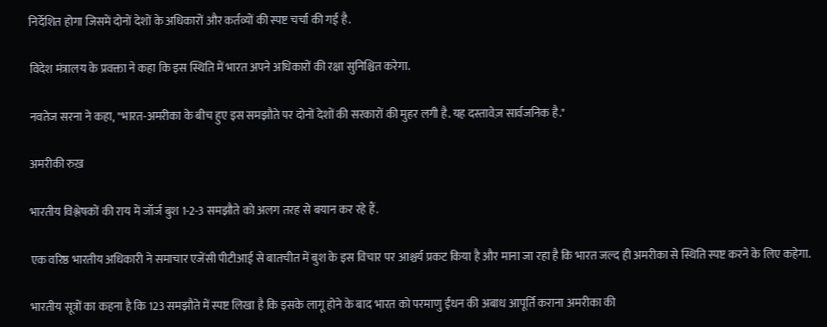निर्देशित होगा जिसमें दोनों देशों के अधिकारों और कर्तव्यों की स्पष्ट चर्चा की गई है.

विदेश मंत्रालय के प्रवक्ता ने कहा कि इस स्थिति में भारत अपने अधिकारों की रक्षा सुनिश्चित करेगा.

नवतेज सरना ने कहा, "भारत-अमरीका के बीच हुए इस समझौते पर दोनों देशों की सरकारों की मुहर लगी है. यह दस्तावेज़ सार्वजनिक है."

अमरीकी रुख़

भारतीय विश्लेषकों की राय में जॉर्ज बुश 1-2-3 समझौते को अलग तरह से बयान कर रहे हैं.

एक वरिष्ठ भारतीय अधिकारी ने समाचार एजेंसी पीटीआई से बातचीत में बुश के इस विचार पर आश्चर्य प्रकट किया है और माना जा रहा है कि भारत जल्द ही अमरीका से स्थिति स्पष्ट करने के लिए कहेगा.

भारतीय सूत्रों का कहना है कि 123 समझौते में स्पष्ट लिखा है कि इसके लागू होने के बाद भारत को परमाणु ईंधन की अबाध आपूर्ति कराना अमरीका की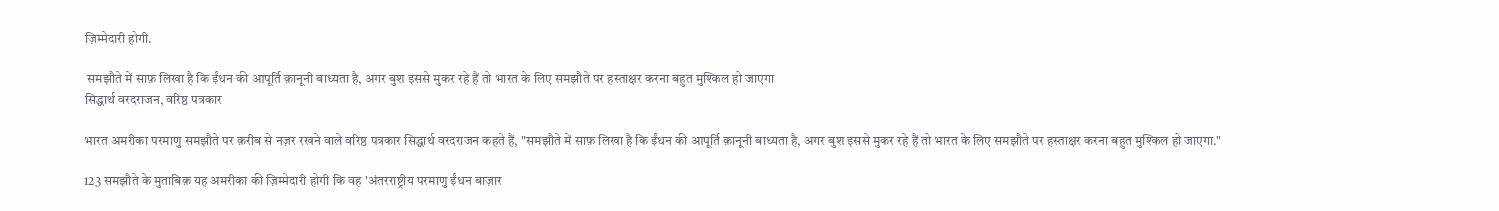ज़िम्मेदारी होगी.

 समझौते में साफ़ लिखा है कि ईंधन की आपूर्ति क़ानूनी बाध्यता है, अगर बुश इससे मुकर रहे हैं तो भारत के लिए समझौते पर हस्ताक्षर करना बहुत मुश्किल हो जाएगा
सिद्धार्थ वरदराजन, वरिष्ठ पत्रकार

भारत अमरीका परमाणु समझौते पर क़रीब से नज़र रखने वाले वरिष्ठ पत्रकार सिद्धार्थ वरदराजन कहते हैं, "समझौते में साफ़ लिखा है कि ईंधन की आपूर्ति क़ानूनी बाध्यता है, अगर बुश इससे मुकर रहे हैं तो भारत के लिए समझौते पर हस्ताक्षर करना बहुत मुश्किल हो जाएगा."

123 समझौते के मुताबिक़ यह अमरीका की ज़िम्मेदारी होगी कि वह 'अंतरराष्ट्रीय परमाणु ईंधन बाज़ार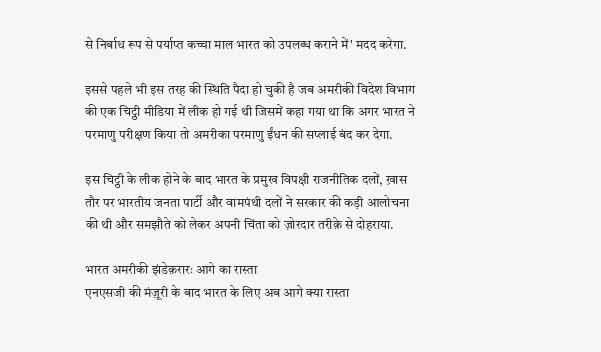से निर्बाध रूप से पर्याप्त कच्चा माल भारत को उपलब्ध कराने में' मदद करेगा.

इससे पहले भी इस तरह की स्थिति पैदा हो चुकी है जब अमरीकी विदेश विभाग की एक चिट्ठी मीडिया में लीक हो गई थी जिसमें कहा गया था कि अगर भारत ने परमाणु परीक्षण किया तो अमरीका परमाणु ईंधन की सप्लाई बंद कर देगा.

इस चिट्ठी के लीक होने के बाद भारत के प्रमुख विपक्षी राजनीतिक दलों, ख़ास तौर पर भारतीय जनता पार्टी और वामपंथी दलों ने सरकार की कड़ी आलोचना की थी और समझौते को लेकर अपनी चिंता को ज़ोरदार तरीक़े से दोहराया.

भारत अमरीकी झंडेक़रारः आगे का रास्ता
एनएसजी की मंज़ूरी के बाद भारत के लिए अब आगे क्या रास्ता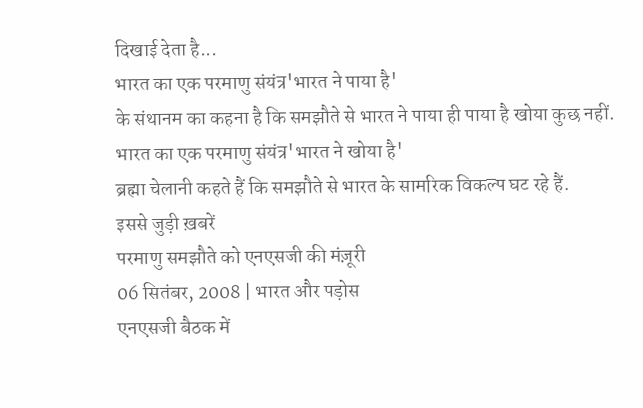दिखाई देता है...
भारत का एक परमाणु संयंत्र'भारत ने पाया है'
के संथानम का कहना है कि समझौते से भारत ने पाया ही पाया है खोया कुछ नहीं.
भारत का एक परमाणु संयंत्र'भारत ने खोया है'
ब्रह्मा चेलानी कहते हैं कि समझौते से भारत के सामरिक विकल्प घट रहे हैं.
इससे जुड़ी ख़बरें
परमाणु समझौते को एनएसजी की मंज़ूरी
06 सितंबर, 2008 | भारत और पड़ोस
एनएसजी बैठक में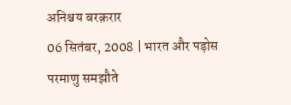अनिश्चय बरक़रार
06 सितंबर, 2008 | भारत और पड़ोस
परमाणु समझौते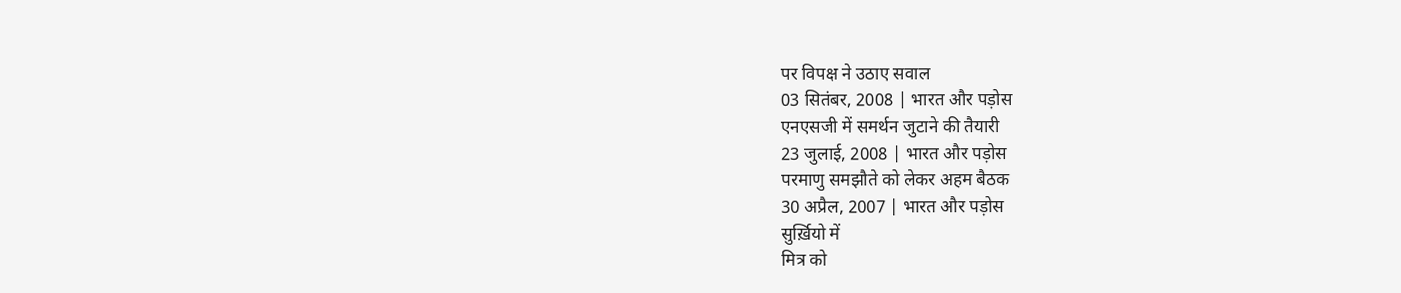पर विपक्ष ने उठाए सवाल
03 सितंबर, 2008 | भारत और पड़ोस
एनएसजी में समर्थन जुटाने की तैयारी
23 जुलाई, 2008 | भारत और पड़ोस
परमाणु समझौते को लेकर अहम बैठक
30 अप्रैल, 2007 | भारत और पड़ोस
सुर्ख़ियो में
मित्र को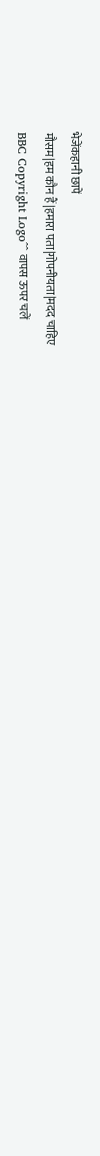भेजेंकहानी छापें
मौसम|हम कौन हैं|हमारा पता|गोपनीयता|मदद चाहिए
BBC Copyright Logo^^ वापस ऊपर चलें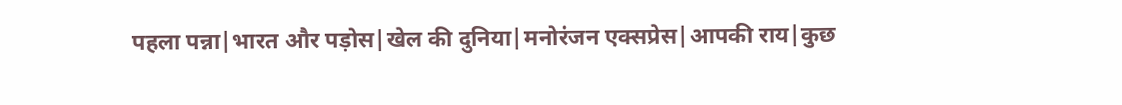पहला पन्ना|भारत और पड़ोस|खेल की दुनिया|मनोरंजन एक्सप्रेस|आपकी राय|कुछ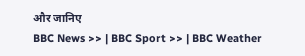और जानिए
BBC News >> | BBC Sport >> | BBC Weather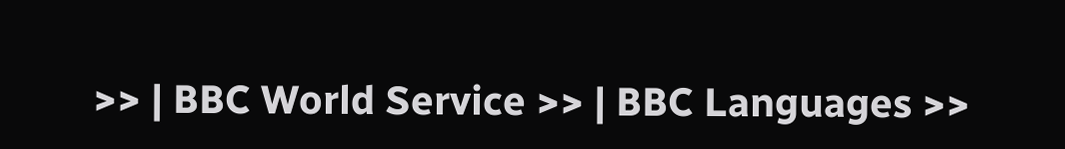>> | BBC World Service >> | BBC Languages >>